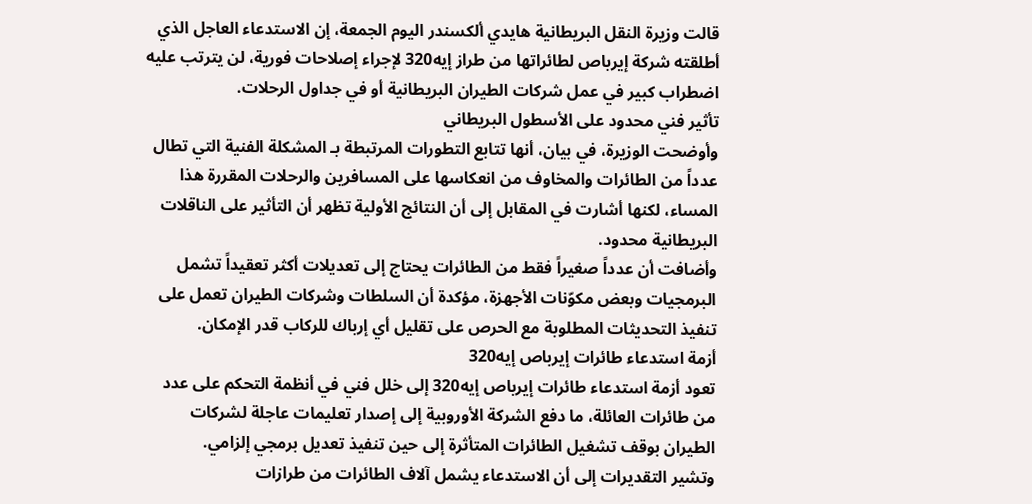قالت وزيرة النقل البريطانية هايدي ألكسندر اليوم الجمعة، إن الاستدعاء العاجل الذي أطلقته شركة إيرباص لطائراتها من طراز إيه320 لإجراء إصلاحات فورية، لن يترتب عليه اضطراب كبير في عمل شركات الطيران البريطانية أو في جداول الرحلات.
تأثير فني محدود على الأسطول البريطاني
وأوضحت الوزيرة، في بيان، أنها تتابع التطورات المرتبطة بـ المشكلة الفنية التي تطال عدداً من الطائرات والمخاوف من انعكاسها على المسافرين والرحلات المقررة هذا المساء، لكنها أشارت في المقابل إلى أن النتائج الأولية تظهر أن التأثير على الناقلات البريطانية محدود.
وأضافت أن عدداً صغيراً فقط من الطائرات يحتاج إلى تعديلات أكثر تعقيداً تشمل البرمجيات وبعض مكوّنات الأجهزة، مؤكدة أن السلطات وشركات الطيران تعمل على تنفيذ التحديثات المطلوبة مع الحرص على تقليل أي إرباك للركاب قدر الإمكان.
أزمة استدعاء طائرات إيرباص إيه320
تعود أزمة استدعاء طائرات إيرباص إيه320 إلى خلل فني في أنظمة التحكم على عدد من طائرات العائلة، ما دفع الشركة الأوروبية إلى إصدار تعليمات عاجلة لشركات الطيران بوقف تشغيل الطائرات المتأثرة إلى حين تنفيذ تعديل برمجي إلزامي.
وتشير التقديرات إلى أن الاستدعاء يشمل آلاف الطائرات من طرازات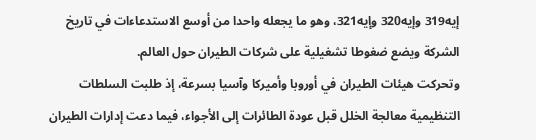إيه319 وإيه320 وإيه321، وهو ما يجعله واحدا من أوسع الاستدعاءات في تاريخ الشركة ويضع ضغوطا تشغيلية على شركات الطيران حول العالم.
وتحركت هيئات الطيران في أوروبا وأميركا وآسيا بسرعة، إذ طلبت السلطات التنظيمية معالجة الخلل قبل عودة الطائرات إلى الأجواء، فيما دعت إدارات الطيران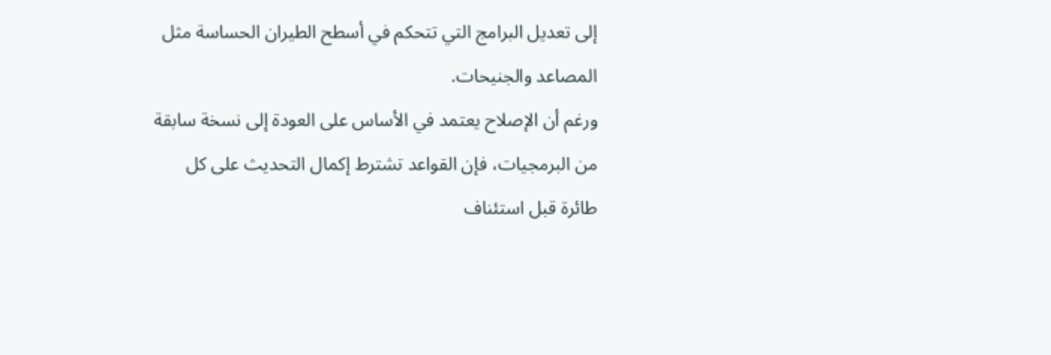إلى تعديل البرامج التي تتحكم في أسطح الطيران الحساسة مثل المصاعد والجنيحات.
ورغم أن الإصلاح يعتمد في الأساس على العودة إلى نسخة سابقة من البرمجيات، فإن القواعد تشترط إكمال التحديث على كل طائرة قبل استئناف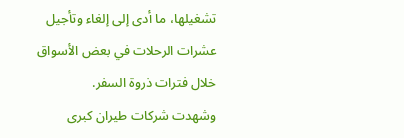تشغيلها، ما أدى إلى إلغاء وتأجيل عشرات الرحلات في بعض الأسواق خلال فترات ذروة السفر.
وشهدت شركات طيران كبرى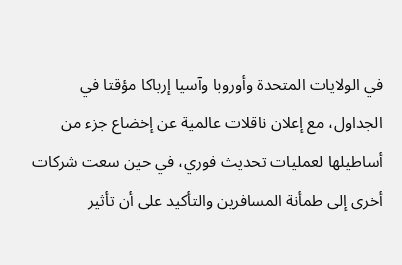في الولايات المتحدة وأوروبا وآسيا إرباكا مؤقتا في الجداول، مع إعلان ناقلات عالمية عن إخضاع جزء من أساطيلها لعمليات تحديث فوري، في حين سعت شركات أخرى إلى طمأنة المسافرين والتأكيد على أن تأثير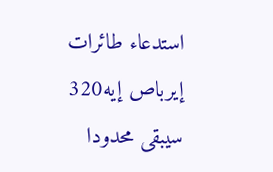استدعاء طائرات إيرباص إيه320 سيبقى محدودا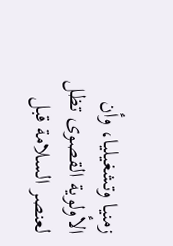زمنيا وتشغيليا، وأن الأولوية القصوى تظل لعنصر السلامة قبل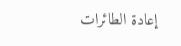إعادة الطائرات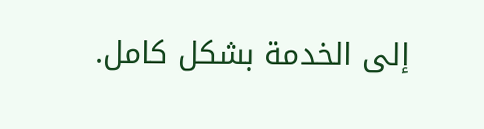إلى الخدمة بشكل كامل.